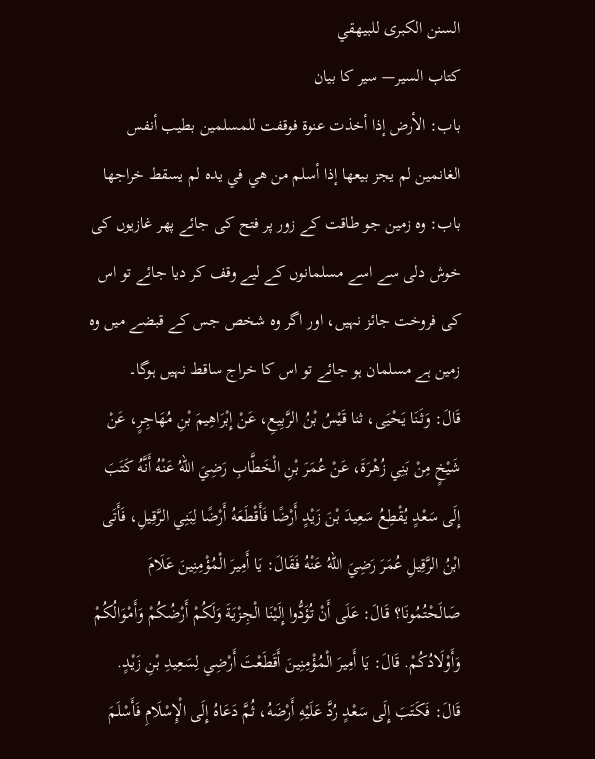السنن الكبرى للبيهقي
كتاب السير— سیر کا بیان
باب: الأرض إذا أخذت عنوة فوقفت للمسلمين بطيب أنفس الغانمين لم يجز بيعها إذا أسلم من هي في يده لم يسقط خراجها باب: وہ زمین جو طاقت کے زور پر فتح کی جائے پھر غازیوں کی خوش دلی سے اسے مسلمانوں کے لیے وقف کر دیا جائے تو اس کی فروخت جائز نہیں، اور اگر وہ شخص جس کے قبضے میں وہ زمین ہے مسلمان ہو جائے تو اس کا خراج ساقط نہیں ہوگا۔
قَالَ: وَثَنَا يَحْيَى، ثنا قَيْسُ بْنُ الرَّبِيعِ، عَنْ إِبْرَاهِيمَ بْنِ مُهَاجِرٍ، عَنْ شَيْخٍ مِنْ بَنِي زُهْرَةَ، عَنْ عُمَرَ بْنِ الْخَطَّابِ رَضِيَ اللهُ عَنْهُ أَنَّهُ كَتَبَ إِلَى سَعْدٍ يُقْطِعُ سَعِيدَ بْنَ زَيْدٍ أَرْضًا فَأَقْطَعَهُ أَرْضًا لِبَنِي الرَّقِيلِ، فَأَتَى ابْنُ الرَّقِيلِ عُمَرَ رَضِيَ اللهُ عَنْهُ فَقَالَ: يَا أَمِيرَ الْمُؤْمِنِينَ عَلَامَ صَالَحْتُمُونَا؟ قَالَ: عَلَى أَنْ تُؤَدُّوا إِلَيْنَا الْجِزْيَةَ وَلَكُمْ أَرْضُكُمْ وَأَمْوَالُكُمْ وَأَوْلَادُكُمْ. قَالَ: يَا أَمِيرَ الْمُؤْمِنِينَ أَقَطَعْتَ أَرْضِي لِسَعِيدِ بْنِ زَيْدٍ. قَالَ: فَكَتَبَ إِلَى سَعْدٍ رُدَّ عَلَيْهِ أَرْضَهُ، ثُمَّ دَعَاهُ إِلَى الْإِسْلَامِ فَأَسْلَمَ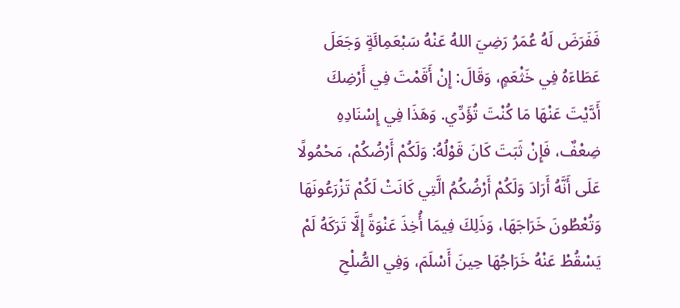فَفَرَضَ لَهُ عُمَرُ رَضِيَ اللهُ عَنْهُ سَبْعَمِائَةٍ وَجَعَلَ عَطَاءَهُ فِي خَثْعَمٍ، وَقَالَ: إِنْ أَقَمْتَ فِي أَرْضِكَ أَدَّيْتَ عَنْهَا مَا كُنْتَ تُؤَدِّي. وَهَذَا فِي إِسْنَادِهِ ضِعْفٌ، فَإِنْ ثَبَتَ كَانَ قَوْلُهُ: وَلَكُمْ أَرْضُكُمْ، مَحْمُولًا عَلَى أَنَّهُ أَرَادَ وَلَكُمْ أَرْضُكُمُ الَّتِي كَانَتْ لَكُمْ تَزْرَعُونَهَا وَتُعْطُونَ خَرَاجَهَا، وَذَلِكَ فِيمَا أُخِذَ عَنْوَةً إِلَّا تَرَكَهُ لَمْ يَسْقُطْ عَنْهُ خَرَاجُهَا حِينَ أَسْلَمَ، وَفِي الصُّلْحِ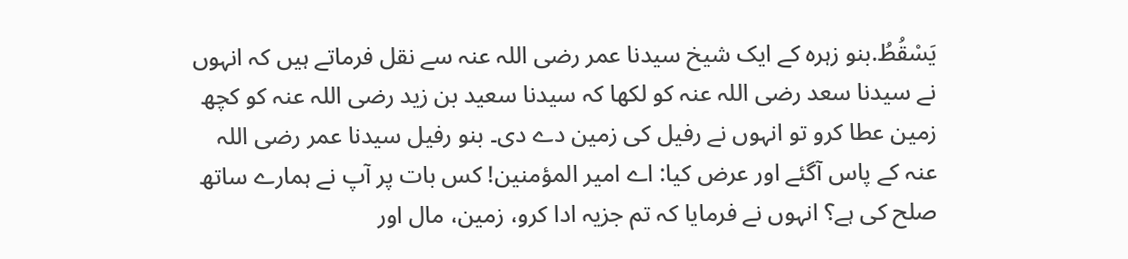يَسْقُطُ.بنو زہرہ کے ایک شیخ سیدنا عمر رضی اللہ عنہ سے نقل فرماتے ہیں کہ انہوں نے سیدنا سعد رضی اللہ عنہ کو لکھا کہ سیدنا سعید بن زید رضی اللہ عنہ کو کچھ زمین عطا کرو تو انہوں نے رفیل کی زمین دے دی۔ بنو رفیل سیدنا عمر رضی اللہ عنہ کے پاس آگئے اور عرض کیا: اے امیر المؤمنین! کس بات پر آپ نے ہمارے ساتھ صلح کی ہے؟ انہوں نے فرمایا کہ تم جزیہ ادا کرو، زمین، مال اور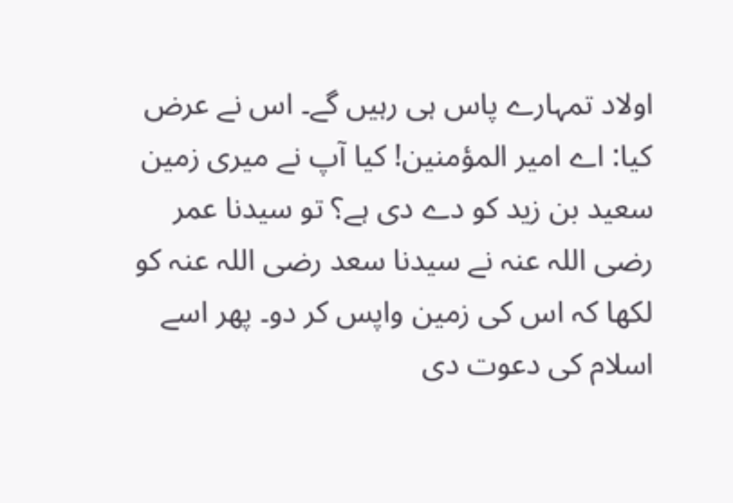اولاد تمہارے پاس ہی رہیں گے۔ اس نے عرض کیا: اے امیر المؤمنین! کیا آپ نے میری زمین سعید بن زید کو دے دی ہے؟ تو سیدنا عمر رضی اللہ عنہ نے سیدنا سعد رضی اللہ عنہ کو لکھا کہ اس کی زمین واپس کر دو۔ پھر اسے اسلام کی دعوت دی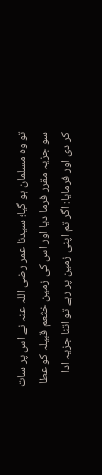تو وہ مسلمان ہو گیا؛ سیدنا عمر رضی اللہ عنہ نے اس پر سات سو جزیہ مقرر فرما دیا اور اس کی زمین خثعم قبیلہ کو عطا کر دی اور فرمایا: اگر تم اپنی زمین پر رہے تو اتنا جزیہ ادا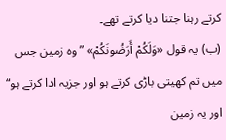کرتے رہنا جتنا دیا کرتے تھے۔
(ب) یہ قول «وَلَكُمْ أَرَضُونَكُمْ» ”وہ زمین جس میں تم کھیتی باڑی کرتے ہو اور جزیہ ادا کرتے ہو“ اور یہ زمین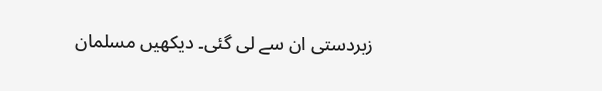زبردستی ان سے لی گئی۔ دیکھیں مسلمان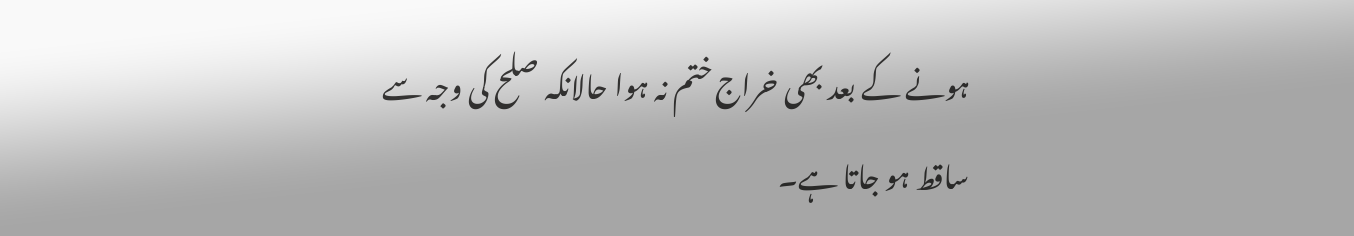ہونے کے بعد بھی خراج ختم نہ ہوا حالانکہ صلح کی وجہ سے ساقط ہو جاتا ہے۔